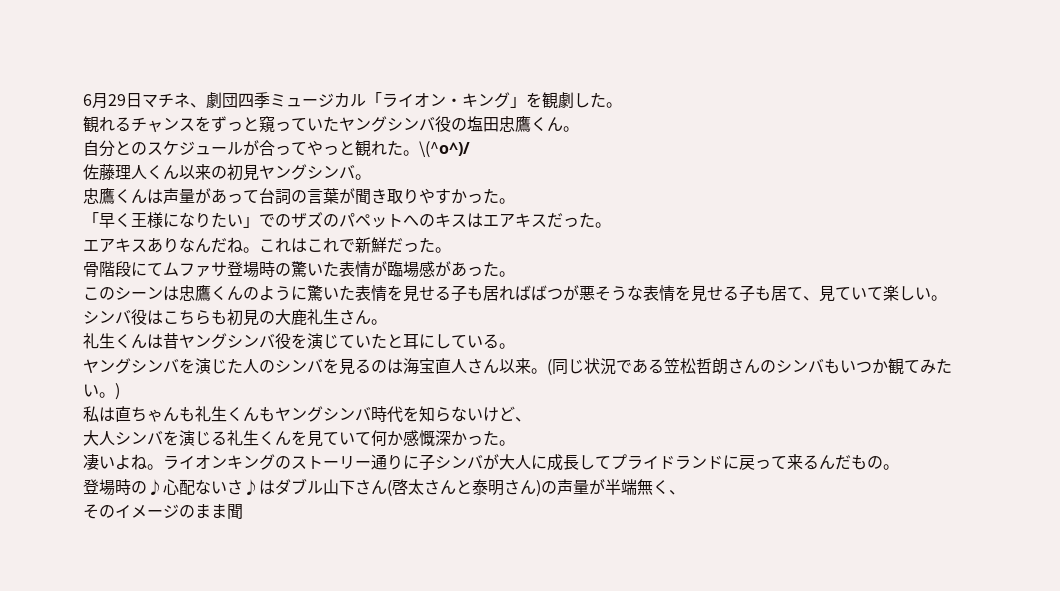6月29日マチネ、劇団四季ミュージカル「ライオン・キング」を観劇した。
観れるチャンスをずっと窺っていたヤングシンバ役の塩田忠鷹くん。
自分とのスケジュールが合ってやっと観れた。\(^o^)/
佐藤理人くん以来の初見ヤングシンバ。
忠鷹くんは声量があって台詞の言葉が聞き取りやすかった。
「早く王様になりたい」でのザズのパペットへのキスはエアキスだった。
エアキスありなんだね。これはこれで新鮮だった。
骨階段にてムファサ登場時の驚いた表情が臨場感があった。
このシーンは忠鷹くんのように驚いた表情を見せる子も居ればばつが悪そうな表情を見せる子も居て、見ていて楽しい。
シンバ役はこちらも初見の大鹿礼生さん。
礼生くんは昔ヤングシンバ役を演じていたと耳にしている。
ヤングシンバを演じた人のシンバを見るのは海宝直人さん以来。(同じ状況である笠松哲朗さんのシンバもいつか観てみたい。)
私は直ちゃんも礼生くんもヤングシンバ時代を知らないけど、
大人シンバを演じる礼生くんを見ていて何か感慨深かった。
凄いよね。ライオンキングのストーリー通りに子シンバが大人に成長してプライドランドに戻って来るんだもの。
登場時の♪心配ないさ♪はダブル山下さん(啓太さんと泰明さん)の声量が半端無く、
そのイメージのまま聞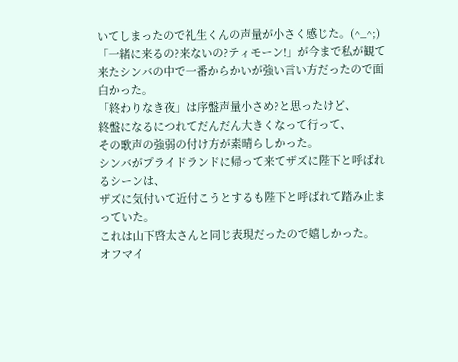いてしまったので礼生くんの声量が小さく感じた。(^_^;)
「一緒に来るの?来ないの?ティモーン!」が今まで私が観て来たシンバの中で一番からかいが強い言い方だったので面白かった。
「終わりなき夜」は序盤声量小さめ?と思ったけど、
終盤になるにつれてだんだん大きくなって行って、
その歌声の強弱の付け方が素晴らしかった。
シンバがプライドランドに帰って来てザズに陛下と呼ばれるシーンは、
ザズに気付いて近付こうとするも陛下と呼ばれて踏み止まっていた。
これは山下啓太さんと同じ表現だったので嬉しかった。
オフマイ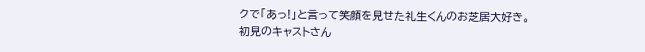クで「あっ!」と言って笑顔を見せた礼生くんのお芝居大好き。
初見のキャストさん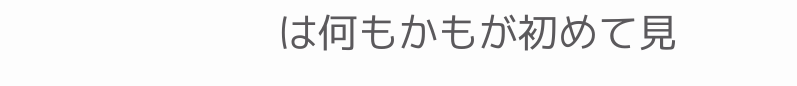は何もかもが初めて見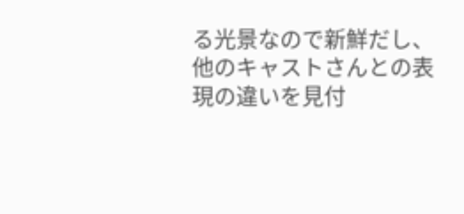る光景なので新鮮だし、
他のキャストさんとの表現の違いを見付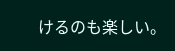けるのも楽しい。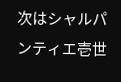次はシャルパンティエ壱世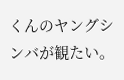くんのヤングシンバが観たい。